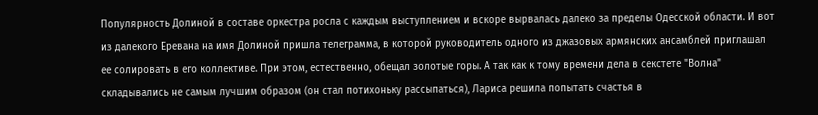Популярность Долиной в составе оркестра росла с каждым выступлением и вскоре вырвалась далеко за пределы Одесской области. И вот из далекого Еревана на имя Долиной пришла телеграмма, в которой руководитель одного из джазовых армянских ансамблей приглашал ее солировать в его коллективе. При этом, естественно, обещал золотые горы. А так как к тому времени дела в секстете "Волна" складывались не самым лучшим образом (он стал потихоньку рассыпаться), Лариса решила попытать счастья в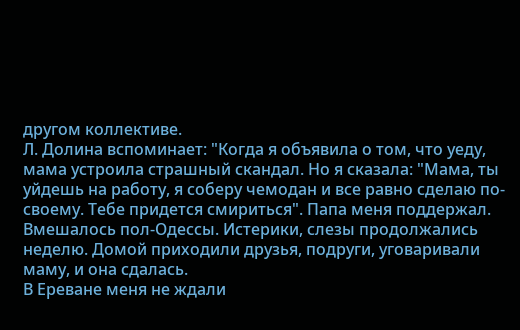другом коллективе.
Л. Долина вспоминает: "Когда я объявила о том, что уеду, мама устроила страшный скандал. Но я сказала: "Мама, ты уйдешь на работу, я соберу чемодан и все равно сделаю по-своему. Тебе придется смириться". Папа меня поддержал. Вмешалось пол-Одессы. Истерики, слезы продолжались неделю. Домой приходили друзья, подруги, уговаривали маму, и она сдалась.
В Ереване меня не ждали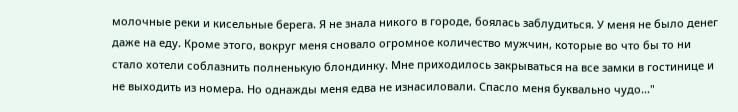молочные реки и кисельные берега. Я не знала никого в городе, боялась заблудиться. У меня не было денег даже на еду. Кроме этого, вокруг меня сновало огромное количество мужчин, которые во что бы то ни стало хотели соблазнить полненькую блондинку. Мне приходилось закрываться на все замки в гостинице и не выходить из номера. Но однажды меня едва не изнасиловали. Спасло меня буквально чудо..."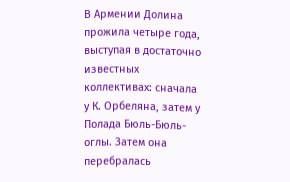В Армении Долина прожила четыре года, выступая в достаточно известных коллективах: сначала у К. Орбеляна, затем у Полада Бюль-Бюль-оглы. Затем она перебралась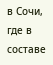в Сочи, где в составе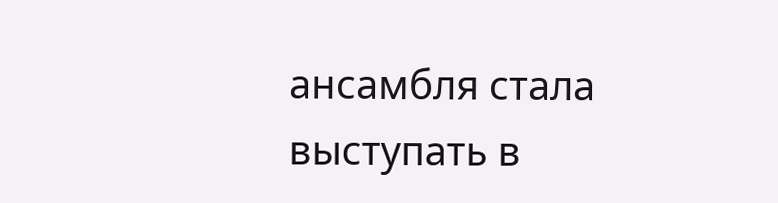ансамбля стала выступать в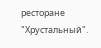ресторане "Хрустальный".